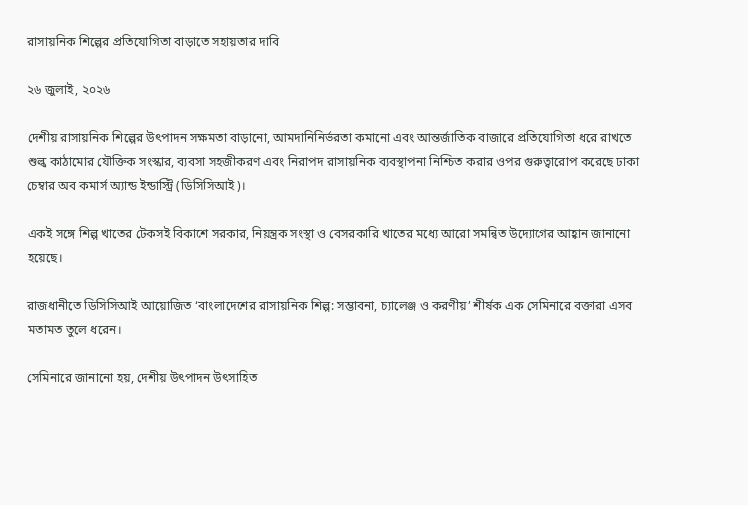রাসায়নিক শিল্পের প্রতিযোগিতা বাড়াতে সহায়তার দাবি

২৬ জুলাই, ২০২৬

দেশীয় রাসায়নিক শিল্পের উৎপাদন সক্ষমতা বাড়ানো, আমদানিনির্ভরতা কমানো এবং আন্তর্জাতিক বাজারে প্রতিযোগিতা ধরে রাখতে শুল্ক কাঠামোর যৌক্তিক সংস্কার, ব্যবসা সহজীকরণ এবং নিরাপদ রাসায়নিক ব্যবস্থাপনা নিশ্চিত করার ওপর গুরুত্বারোপ করেছে ঢাকা চেম্বার অব কমার্স অ্যান্ড ইন্ডাস্ট্রি (ডিসিসিআই)।

একই সঙ্গে শিল্প খাতের টেকসই বিকাশে সরকার, নিয়ন্ত্রক সংস্থা ও বেসরকারি খাতের মধ্যে আরো সমন্বিত উদ্যোগের আহ্বান জানানো হয়েছে।

রাজধানীতে ডিসিসিআই আয়োজিত ‘বাংলাদেশের রাসায়নিক শিল্প: সম্ভাবনা, চ্যালেঞ্জ ও করণীয়’ শীর্ষক এক সেমিনারে বক্তারা এসব মতামত তুলে ধরেন।

সেমিনারে জানানো হয়, দেশীয় উৎপাদন উৎসাহিত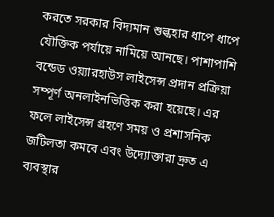করতে সরকার বিদ্যমান শুল্কহার ধাপে ধাপে যৌক্তিক পর্যায়ে নামিয়ে আনছে। পাশাপাশি বন্ডেড ওয়্যারহাউস লাইসেন্স প্রদান প্রক্রিয়া সম্পূর্ণ অনলাইনভিত্তিক করা হয়েছে। এর ফলে লাইসেন্স গ্রহণে সময় ও প্রশাসনিক জটিলতা কমবে এবং উদ্যোক্তারা দ্রুত এ ব্যবস্থার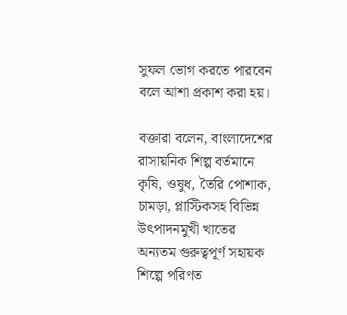সুফল ভোগ করতে পারবেন বলে আশা প্রকাশ করা হয়।

বক্তারা বলেন, বাংলাদেশের রাসায়নিক শিল্প বর্তমানে কৃষি, ওষুধ, তৈরি পোশাক, চামড়া, প্লাস্টিকসহ বিভিন্ন উৎপাদনমুখী খাতের অন্যতম গুরুত্বপূর্ণ সহায়ক শিল্পে পরিণত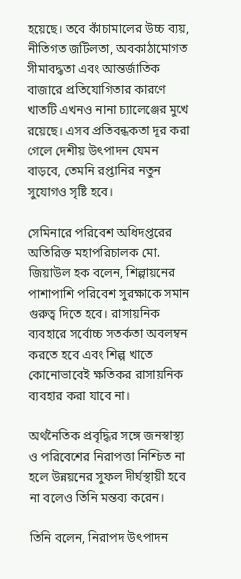হয়েছে। তবে কাঁচামালের উচ্চ ব্যয়, নীতিগত জটিলতা, অবকাঠামোগত সীমাবদ্ধতা এবং আন্তর্জাতিক বাজারে প্রতিযোগিতার কারণে খাতটি এখনও নানা চ্যালেঞ্জের মুখে রয়েছে। এসব প্রতিবন্ধকতা দূর করা গেলে দেশীয় উৎপাদন যেমন বাড়বে, তেমনি রপ্তানির নতুন সুযোগও সৃষ্টি হবে।

সেমিনারে পরিবেশ অধিদপ্তরের অতিরিক্ত মহাপরিচালক মো. জিয়াউল হক বলেন, শিল্পায়নের পাশাপাশি পরিবেশ সুরক্ষাকে সমান গুরুত্ব দিতে হবে। রাসায়নিক ব্যবহারে সর্বোচ্চ সতর্কতা অবলম্বন করতে হবে এবং শিল্প খাতে কোনোভাবেই ক্ষতিকর রাসায়নিক ব্যবহার করা যাবে না।

অর্থনৈতিক প্রবৃদ্ধির সঙ্গে জনস্বাস্থ্য ও পরিবেশের নিরাপত্তা নিশ্চিত না হলে উন্নয়নের সুফল দীর্ঘস্থায়ী হবে না বলেও তিনি মন্তব্য করেন।

তিনি বলেন, নিরাপদ উৎপাদন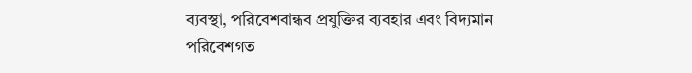ব্যবস্থা, পরিবেশবান্ধব প্রযুক্তির ব্যবহার এবং বিদ্যমান পরিবেশগত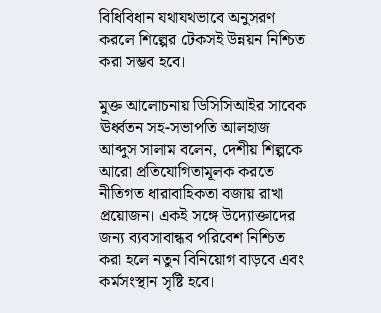বিধিবিধান যথাযথভাবে অনুসরণ করলে শিল্পের টেকসই উন্নয়ন নিশ্চিত করা সম্ভব হবে।

মুক্ত আলোচনায় ডিসিসিআইর সাবেক ঊর্ধ্বতন সহ-সভাপতি আলহাজ আব্দুস সালাম বলেন, দেশীয় শিল্পকে আরো প্রতিযোগিতামূলক করতে নীতিগত ধারাবাহিকতা বজায় রাখা প্রয়োজন। একই সঙ্গে উদ্যোক্তাদের জন্য ব্যবসাবান্ধব পরিবেশ নিশ্চিত করা হলে নতুন বিনিয়োগ বাড়বে এবং কর্মসংস্থান সৃষ্টি হবে।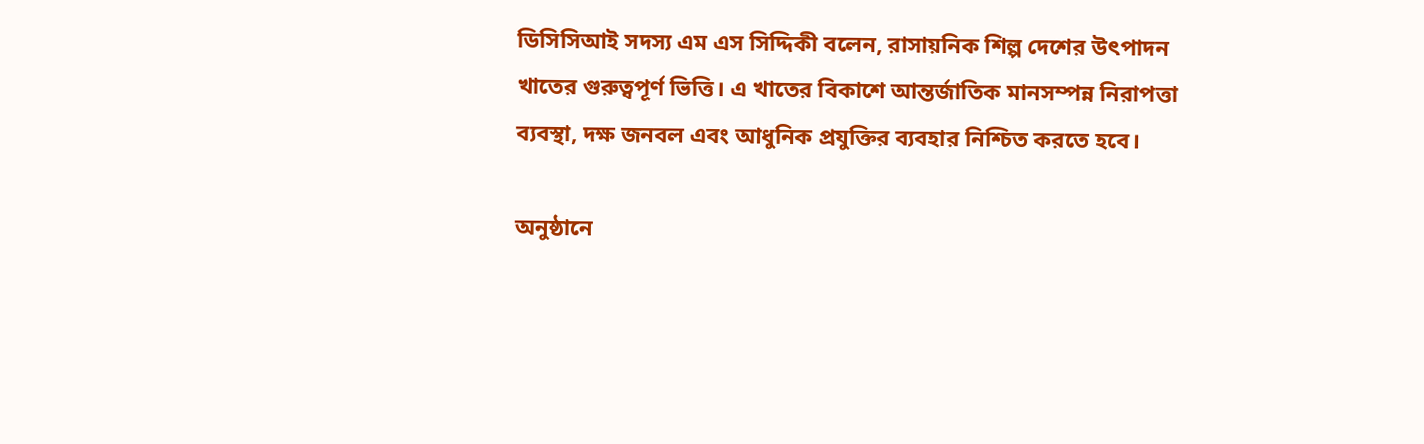ডিসিসিআই সদস্য এম এস সিদ্দিকী বলেন, রাসায়নিক শিল্প দেশের উৎপাদন খাতের গুরুত্বপূর্ণ ভিত্তি। এ খাতের বিকাশে আন্তর্জাতিক মানসম্পন্ন নিরাপত্তা ব্যবস্থা, দক্ষ জনবল এবং আধুনিক প্রযুক্তির ব্যবহার নিশ্চিত করতে হবে।

অনুষ্ঠানে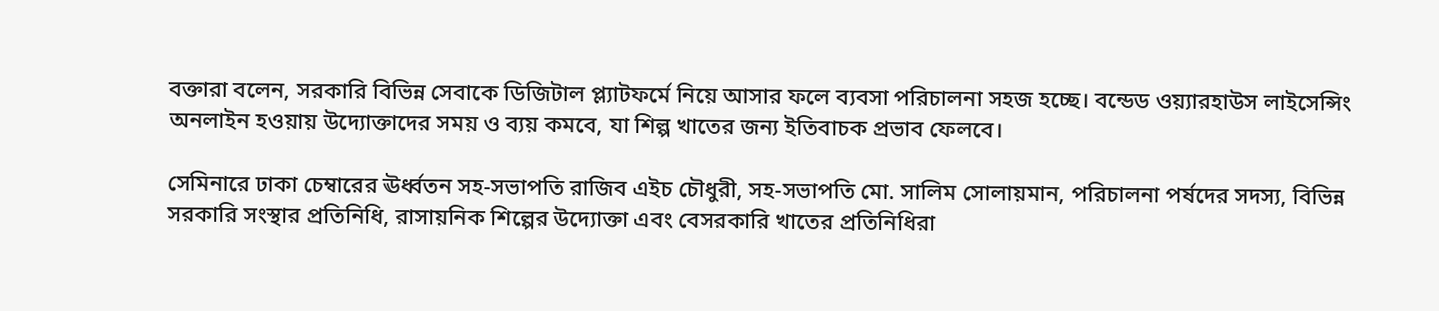বক্তারা বলেন, সরকারি বিভিন্ন সেবাকে ডিজিটাল প্ল্যাটফর্মে নিয়ে আসার ফলে ব্যবসা পরিচালনা সহজ হচ্ছে। বন্ডেড ওয়্যারহাউস লাইসেন্সিং অনলাইন হওয়ায় উদ্যোক্তাদের সময় ও ব্যয় কমবে, যা শিল্প খাতের জন্য ইতিবাচক প্রভাব ফেলবে।

সেমিনারে ঢাকা চেম্বারের ঊর্ধ্বতন সহ-সভাপতি রাজিব এইচ চৌধুরী, সহ-সভাপতি মো. সালিম সোলায়মান, পরিচালনা পর্ষদের সদস্য, বিভিন্ন সরকারি সংস্থার প্রতিনিধি, রাসায়নিক শিল্পের উদ্যোক্তা এবং বেসরকারি খাতের প্রতিনিধিরা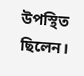উপস্থিত ছিলেন।